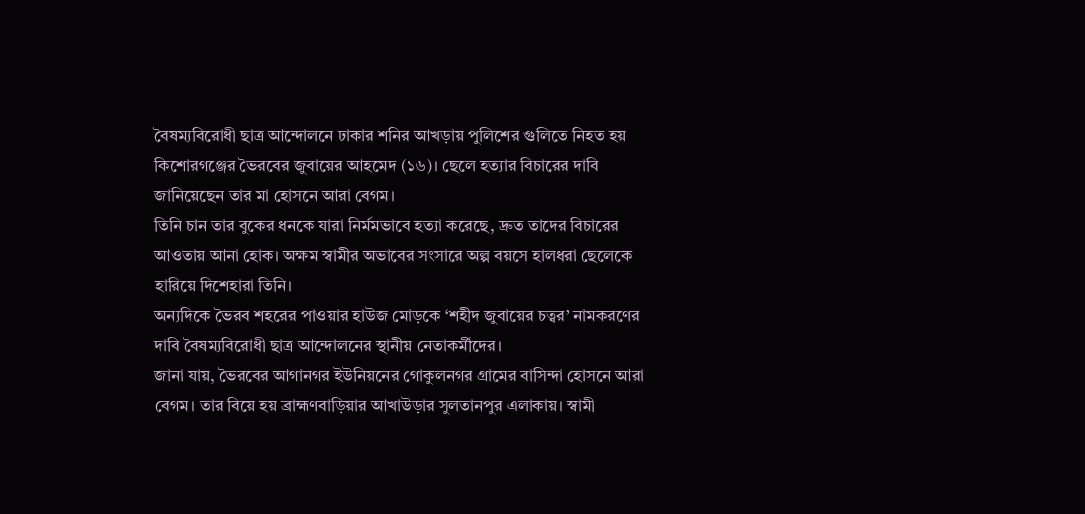বৈষম্যবিরোধী ছাত্র আন্দোলনে ঢাকার শনির আখড়ায় পুলিশের গুলিতে নিহত হয় কিশোরগঞ্জের ভৈরবের জুবায়ের আহমেদ (১৬)। ছেলে হত্যার বিচারের দাবি জানিয়েছেন তার মা হোসনে আরা বেগম।
তিনি চান তার বুকের ধনকে যারা নির্মমভাবে হত্যা করেছে, দ্রুত তাদের বিচারের আওতায় আনা হোক। অক্ষম স্বামীর অভাবের সংসারে অল্প বয়সে হালধরা ছেলেকে হারিয়ে দিশেহারা তিনি।
অন্যদিকে ভৈরব শহরের পাওয়ার হাউজ মোড়কে ‘শহীদ জুবায়ের চত্বর’ নামকরণের দাবি বৈষম্যবিরোধী ছাত্র আন্দোলনের স্থানীয় নেতাকর্মীদের।
জানা যায়, ভৈরবের আগানগর ইউনিয়নের গোকুলনগর গ্রামের বাসিন্দা হোসনে আরা বেগম। তার বিয়ে হয় ব্রাহ্মণবাড়িয়ার আখাউড়ার সুলতানপুর এলাকায়। স্বামী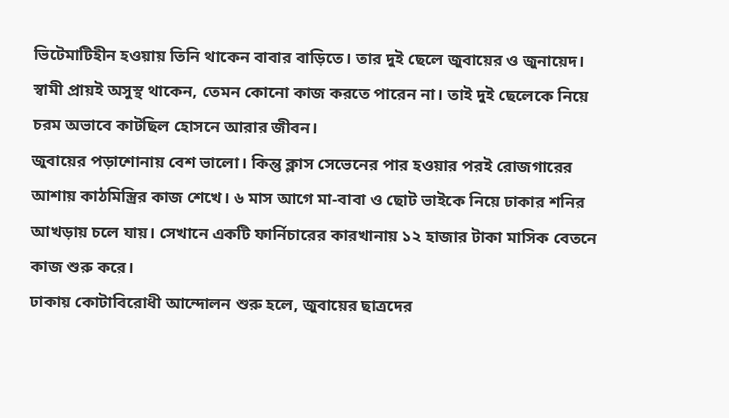ভিটেমাটিহীন হওয়ায় তিনি থাকেন বাবার বাড়িতে। তার দুই ছেলে জুবায়ের ও জুনায়েদ। স্বামী প্রায়ই অসুস্থ থাকেন, তেমন কোনো কাজ করতে পারেন না। তাই দুই ছেলেকে নিয়ে চরম অভাবে কাটছিল হোসনে আরার জীবন।
জুবায়ের পড়াশোনায় বেশ ভালো। কিন্তু ক্লাস সেভেনের পার হওয়ার পরই রোজগারের আশায় কাঠমিস্ত্রির কাজ শেখে। ৬ মাস আগে মা-বাবা ও ছোট ভাইকে নিয়ে ঢাকার শনির আখড়ায় চলে যায়। সেখানে একটি ফার্নিচারের কারখানায় ১২ হাজার টাকা মাসিক বেতনে কাজ শুরু করে।
ঢাকায় কোটাবিরোধী আন্দোলন শুরু হলে, জুবায়ের ছাত্রদের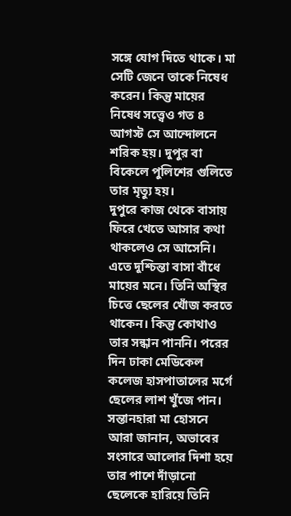সঙ্গে যোগ দিতে থাকে। মা সেটি জেনে তাকে নিষেধ করেন। কিন্তু মায়ের নিষেধ সত্ত্বেও গত ৪ আগস্ট সে আন্দোলনে শরিক হয়। দুপুর বা বিকেলে পুলিশের গুলিতে তার মৃত্যু হয়।
দুপুরে কাজ থেকে বাসায় ফিরে খেতে আসার কথা থাকলেও সে আসেনি। এতে দুশ্চিন্তা বাসা বাঁধে মায়ের মনে। তিনি অস্থির চিত্তে ছেলের খোঁজ করতে থাকেন। কিন্তু কোথাও তার সন্ধান পাননি। পরের দিন ঢাকা মেডিকেল কলেজ হাসপাতালের মর্গে ছেলের লাশ খুঁজে পান।
সন্তানহারা মা হোসনে আরা জানান, অভাবের সংসারে আলোর দিশা হয়ে তার পাশে দাঁড়ানো ছেলেকে হারিয়ে তিনি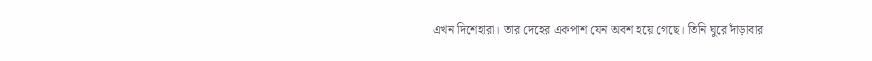এখন দিশেহারা। তার দেহের একপাশ যেন অবশ হয়ে গেছে। তিনি ঘুরে দাঁড়াবার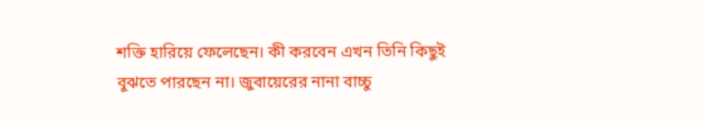শক্তি হারিয়ে ফেলেছেন। কী করবেন এখন তিনি কিছুই বুঝতে পারছেন না। জুবায়েরের নানা বাচ্চু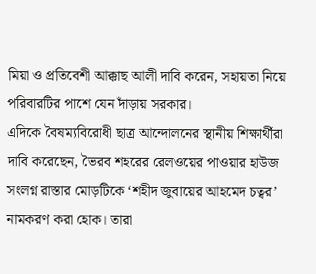মিয়া ও প্রতিবেশী আক্কাছ আলী দাবি করেন, সহায়তা নিয়ে পরিবারটির পাশে যেন দাঁড়ায় সরকার।
এদিকে বৈষম্যবিরোধী ছাত্র আন্দোলনের স্থানীয় শিক্ষার্থীরা দাবি করেছেন, ভৈরব শহরের রেলওয়ের পাওয়ার হাউজ সংলগ্ন রাস্তার মোড়টিকে ‘শহীদ জুবায়ের আহমেদ চত্বর’ নামকরণ করা হোক। তারা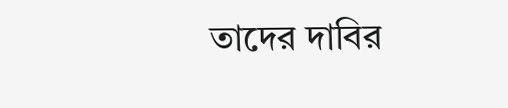তাদের দাবির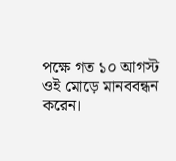পক্ষে গত ১০ আগস্ট ওই মোড়ে মানববন্ধন করেন।